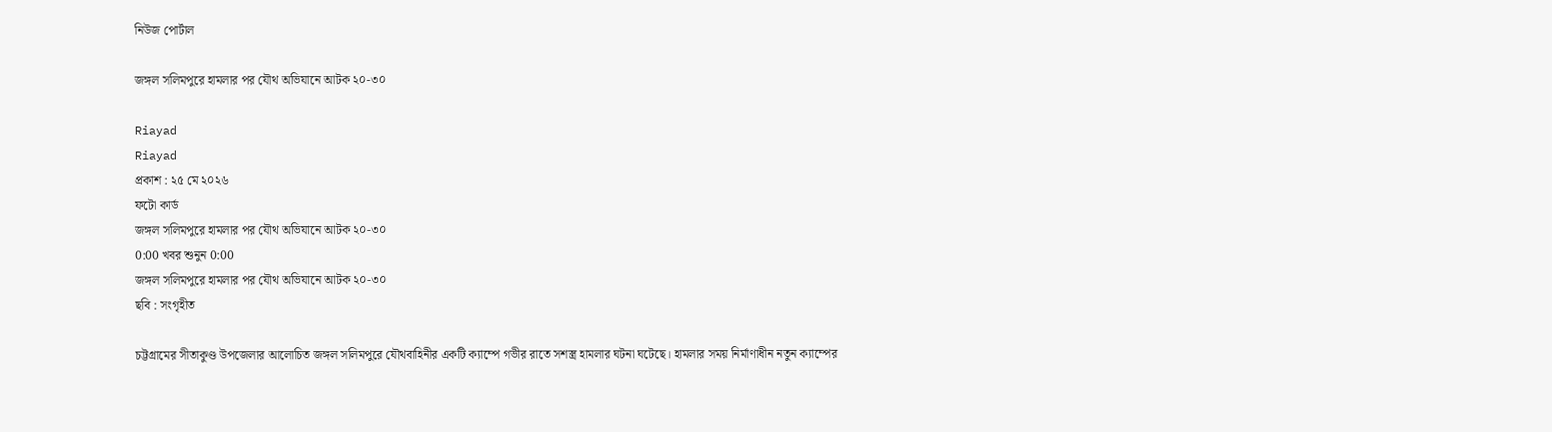নিউজ পোর্টাল

জঙ্গল সলিমপুরে হামলার পর যৌথ অভিযানে আটক ২০-৩০

Riayad
Riayad
প্রকাশ : ২৫ মে ২০২৬
ফটো কার্ড
জঙ্গল সলিমপুরে হামলার পর যৌথ অভিযানে আটক ২০-৩০
0:00 খবর শুনুন 0:00
জঙ্গল সলিমপুরে হামলার পর যৌথ অভিযানে আটক ২০-৩০
ছবি : সংগৃহীত

চট্টগ্রামের সীতাকুণ্ড উপজেলার আলোচিত জঙ্গল সলিমপুরে যৌথবাহিনীর একটি ক্যাম্পে গভীর রাতে সশস্ত্র হামলার ঘটনা ঘটেছে। হামলার সময় নির্মাণাধীন নতুন ক্যাম্পের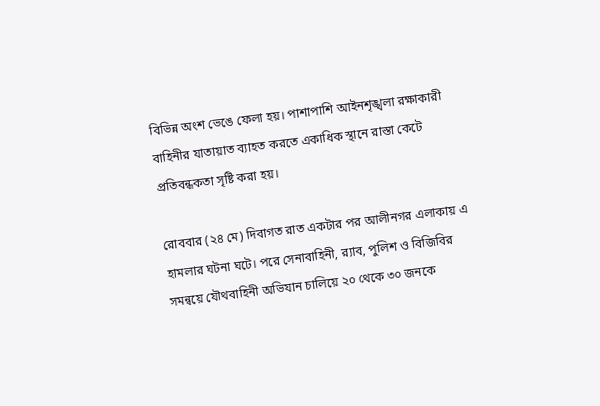বিভিন্ন অংশ ভেঙে ফেলা হয়। পাশাপাশি আইনশৃঙ্খলা রক্ষাকারী বাহিনীর যাতায়াত ব্যাহত করতে একাধিক স্থানে রাস্তা কেটে প্রতিবন্ধকতা সৃষ্টি করা হয়।

রোববার (২৪ মে) দিবাগত রাত একটার পর আলীনগর এলাকায় এ হামলার ঘটনা ঘটে। পরে সেনাবাহিনী, র‍্যাব, পুলিশ ও বিজিবির সমন্বয়ে যৌথবাহিনী অভিযান চালিয়ে ২০ থেকে ৩০ জনকে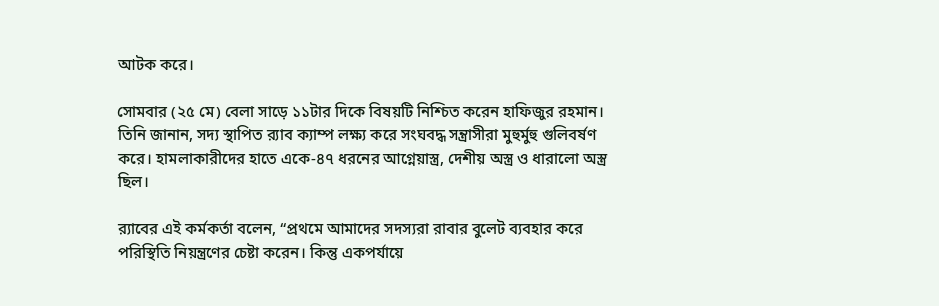আটক করে।

সোমবার (২৫ মে) বেলা সাড়ে ১১টার দিকে বিষয়টি নিশ্চিত করেন হাফিজুর রহমান। তিনি জানান, সদ্য স্থাপিত র‍্যাব ক্যাম্প লক্ষ্য করে সংঘবদ্ধ সন্ত্রাসীরা মুহুর্মুহু গুলিবর্ষণ করে। হামলাকারীদের হাতে একে-৪৭ ধরনের আগ্নেয়াস্ত্র, দেশীয় অস্ত্র ও ধারালো অস্ত্র ছিল।

র‍্যাবের এই কর্মকর্তা বলেন, “প্রথমে আমাদের সদস্যরা রাবার বুলেট ব্যবহার করে পরিস্থিতি নিয়ন্ত্রণের চেষ্টা করেন। কিন্তু একপর্যায়ে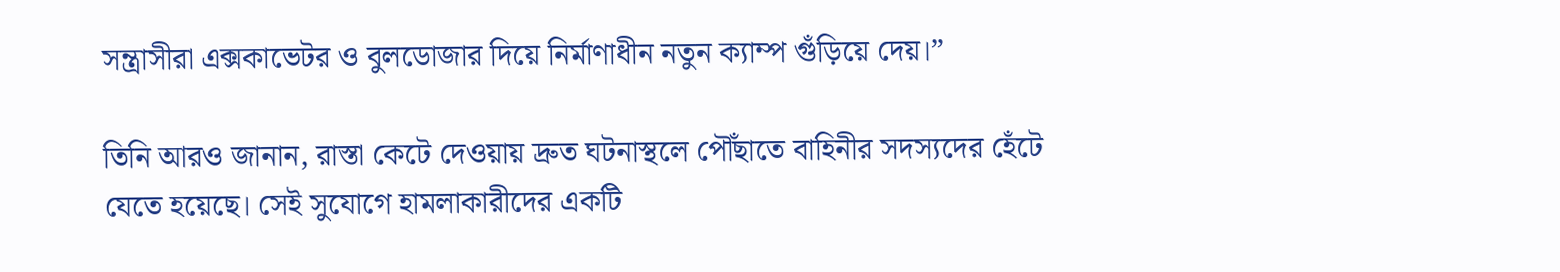সন্ত্রাসীরা এক্সকাভেটর ও বুলডোজার দিয়ে নির্মাণাধীন নতুন ক্যাম্প গুঁড়িয়ে দেয়।”

তিনি আরও জানান, রাস্তা কেটে দেওয়ায় দ্রুত ঘটনাস্থলে পৌঁছাতে বাহিনীর সদস্যদের হেঁটে যেতে হয়েছে। সেই সুযোগে হামলাকারীদের একটি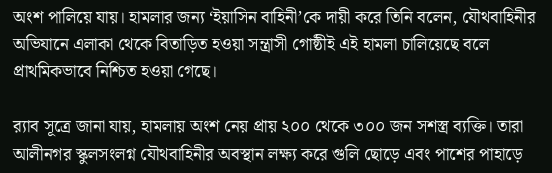অংশ পালিয়ে যায়। হামলার জন্য ‘ইয়াসিন বাহিনী’কে দায়ী করে তিনি বলেন, যৌথবাহিনীর অভিযানে এলাকা থেকে বিতাড়িত হওয়া সন্ত্রাসী গোষ্ঠীই এই হামলা চালিয়েছে বলে প্রাথমিকভাবে নিশ্চিত হওয়া গেছে।

র‍্যাব সূত্রে জানা যায়, হামলায় অংশ নেয় প্রায় ২০০ থেকে ৩০০ জন সশস্ত্র ব্যক্তি। তারা আলীনগর স্কুলসংলগ্ন যৌথবাহিনীর অবস্থান লক্ষ্য করে গুলি ছোড়ে এবং পাশের পাহাড়ে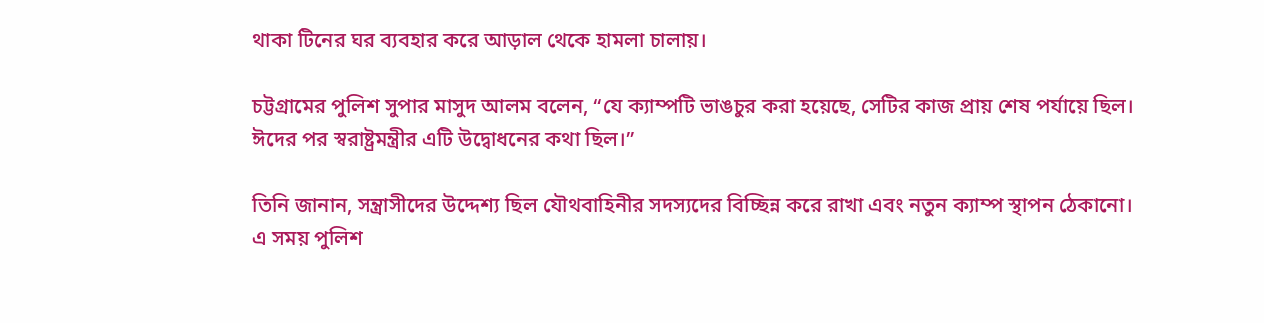থাকা টিনের ঘর ব্যবহার করে আড়াল থেকে হামলা চালায়।

চট্টগ্রামের পুলিশ সুপার মাসুদ আলম বলেন, “যে ক্যাম্পটি ভাঙচুর করা হয়েছে, সেটির কাজ প্রায় শেষ পর্যায়ে ছিল। ঈদের পর স্বরাষ্ট্রমন্ত্রীর এটি উদ্বোধনের কথা ছিল।”

তিনি জানান, সন্ত্রাসীদের উদ্দেশ্য ছিল যৌথবাহিনীর সদস্যদের বিচ্ছিন্ন করে রাখা এবং নতুন ক্যাম্প স্থাপন ঠেকানো। এ সময় পুলিশ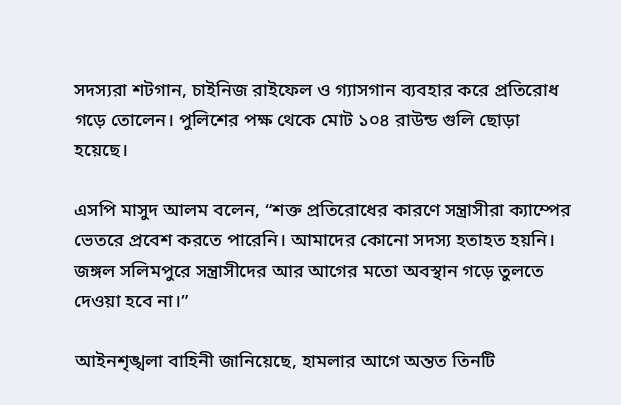সদস্যরা শটগান, চাইনিজ রাইফেল ও গ্যাসগান ব্যবহার করে প্রতিরোধ গড়ে তোলেন। পুলিশের পক্ষ থেকে মোট ১০৪ রাউন্ড গুলি ছোড়া হয়েছে।

এসপি মাসুদ আলম বলেন, “শক্ত প্রতিরোধের কারণে সন্ত্রাসীরা ক্যাম্পের ভেতরে প্রবেশ করতে পারেনি। আমাদের কোনো সদস্য হতাহত হয়নি। জঙ্গল সলিমপুরে সন্ত্রাসীদের আর আগের মতো অবস্থান গড়ে তুলতে দেওয়া হবে না।”

আইনশৃঙ্খলা বাহিনী জানিয়েছে, হামলার আগে অন্তত তিনটি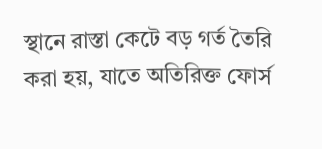স্থানে রাস্তা কেটে বড় গর্ত তৈরি করা হয়, যাতে অতিরিক্ত ফোর্স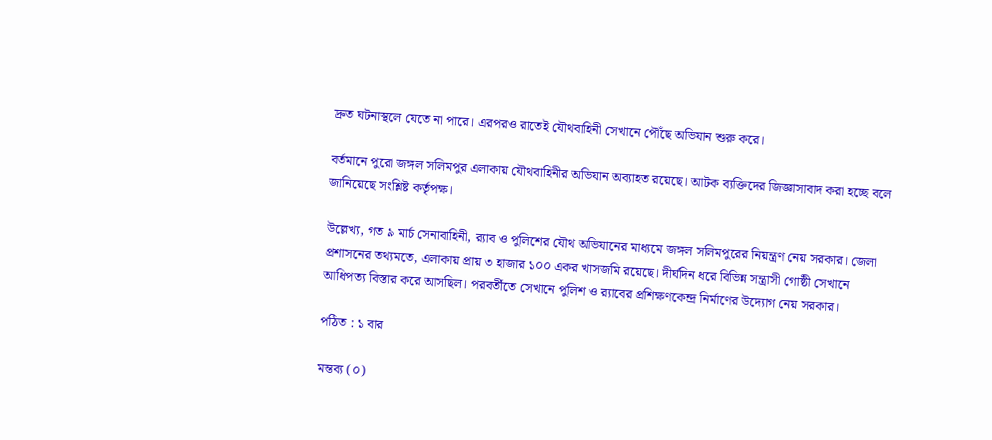দ্রুত ঘটনাস্থলে যেতে না পারে। এরপরও রাতেই যৌথবাহিনী সেখানে পৌঁছে অভিযান শুরু করে।

বর্তমানে পুরো জঙ্গল সলিমপুর এলাকায় যৌথবাহিনীর অভিযান অব্যাহত রয়েছে। আটক ব্যক্তিদের জিজ্ঞাসাবাদ করা হচ্ছে বলে জানিয়েছে সংশ্লিষ্ট কর্তৃপক্ষ।

উল্লেখ্য, গত ৯ মার্চ সেনাবাহিনী, র‍্যাব ও পুলিশের যৌথ অভিযানের মাধ্যমে জঙ্গল সলিমপুরের নিয়ন্ত্রণ নেয় সরকার। জেলা প্রশাসনের তথ্যমতে, এলাকায় প্রায় ৩ হাজার ১০০ একর খাসজমি রয়েছে। দীর্ঘদিন ধরে বিভিন্ন সন্ত্রাসী গোষ্ঠী সেখানে আধিপত্য বিস্তার করে আসছিল। পরবর্তীতে সেখানে পুলিশ ও র‍্যাবের প্রশিক্ষণকেন্দ্র নির্মাণের উদ্যোগ নেয় সরকার।

পঠিত : ১ বার

মন্তব্য (০)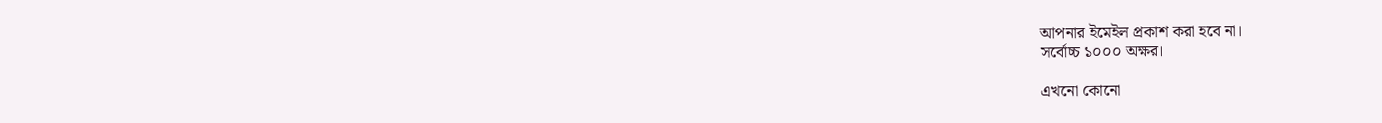আপনার ইমেইল প্রকাশ করা হবে না।
সর্বোচ্চ ১০০০ অক্ষর।

এখনো কোনো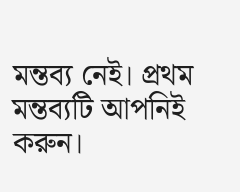মন্তব্য নেই। প্রথম মন্তব্যটি আপনিই করুন।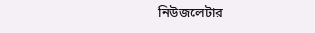নিউজলেটার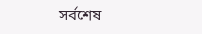সর্বশেষ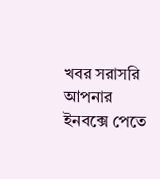খবর সরাসরি আপনার ইনবক্সে পেতে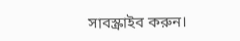সাবস্ক্রাইব করুন।